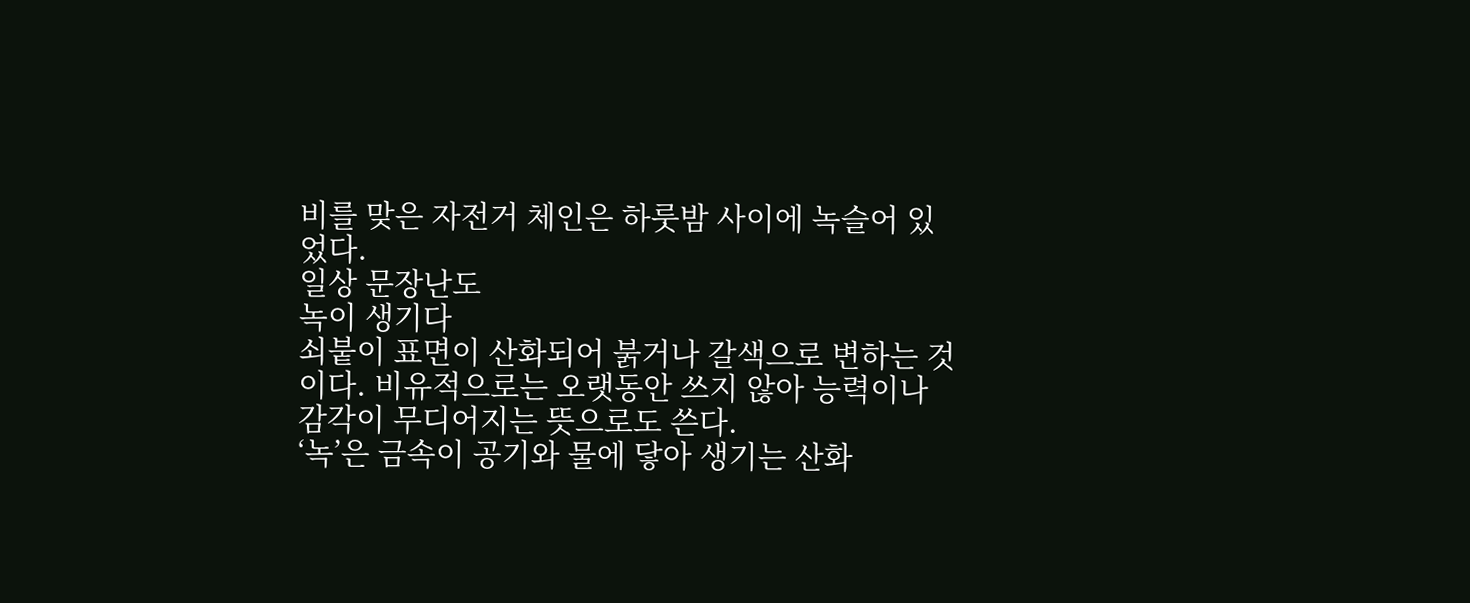비를 맞은 자전거 체인은 하룻밤 사이에 녹슬어 있었다.
일상 문장난도
녹이 생기다
쇠붙이 표면이 산화되어 붉거나 갈색으로 변하는 것이다. 비유적으로는 오랫동안 쓰지 않아 능력이나 감각이 무디어지는 뜻으로도 쓴다.
‘녹’은 금속이 공기와 물에 닿아 생기는 산화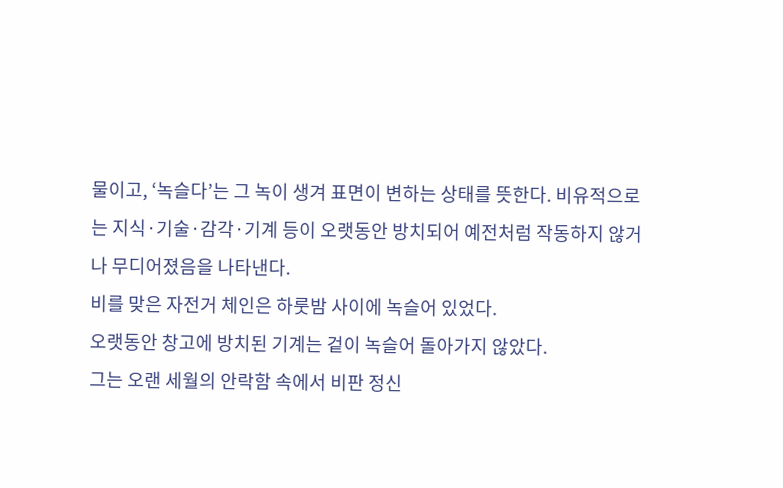물이고, ‘녹슬다’는 그 녹이 생겨 표면이 변하는 상태를 뜻한다. 비유적으로는 지식·기술·감각·기계 등이 오랫동안 방치되어 예전처럼 작동하지 않거나 무디어졌음을 나타낸다.
비를 맞은 자전거 체인은 하룻밤 사이에 녹슬어 있었다.
오랫동안 창고에 방치된 기계는 겉이 녹슬어 돌아가지 않았다.
그는 오랜 세월의 안락함 속에서 비판 정신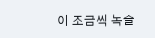이 조금씩 녹슬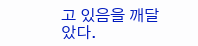고 있음을 깨달았다.